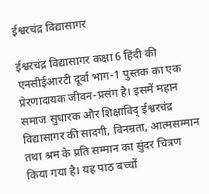ईश्वरचंद्र विद्यासागर

ईश्वरचंद्र विद्यासागर कक्षा 6 हिंदी की एनसीईआरटी दूर्वा भाग-1 पुस्तक का एक प्रेरणादायक जीवन-प्रसंग है। इसमें महान समाज सुधारक और शिक्षाविद् ईश्वरचंद्र विद्यासागर की सादगी, विनम्रता, आत्मसम्मान तथा श्रम के प्रति सम्मान का सुंदर चित्रण किया गया है। यह पाठ बच्चों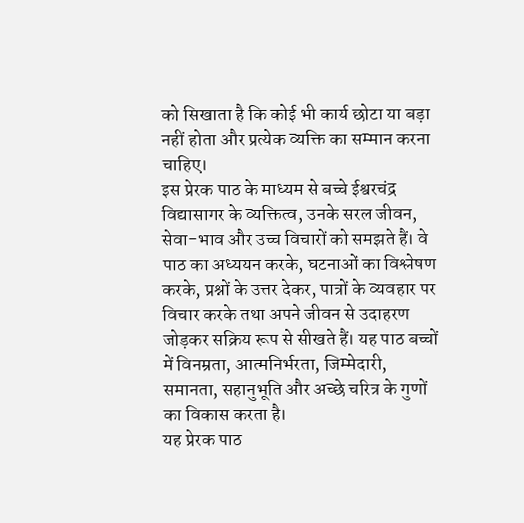को सिखाता है कि कोई भी कार्य छोटा या बड़ा नहीं होता और प्रत्येक व्यक्ति का सम्मान करना चाहिए।
इस प्रेरक पाठ के माध्यम से बच्चे ईश्वरचंद्र विद्यासागर के व्यक्तित्व, उनके सरल जीवन, सेवा-भाव और उच्च विचारों को समझते हैं। वे पाठ का अध्ययन करके, घटनाओं का विश्लेषण करके, प्रश्नों के उत्तर देकर, पात्रों के व्यवहार पर विचार करके तथा अपने जीवन से उदाहरण जोड़कर सक्रिय रूप से सीखते हैं। यह पाठ बच्चों में विनम्रता, आत्मनिर्भरता, जिम्मेदारी, समानता, सहानुभूति और अच्छे चरित्र के गुणों का विकास करता है।
यह प्रेरक पाठ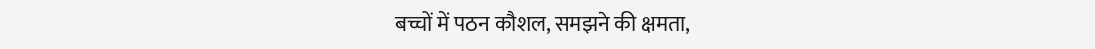बच्चों में पठन कौशल, समझने की क्षमता,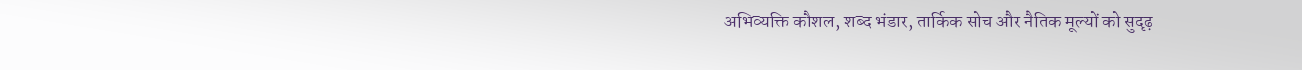अभिव्यक्ति कौशल, शब्द भंडार, तार्किक सोच और नैतिक मूल्यों को सुदृढ़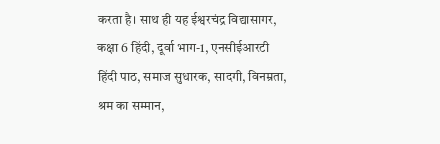करता है। साथ ही यह ईश्वरचंद्र विद्यासागर, कक्षा 6 हिंदी, दूर्वा भाग-1, एनसीईआरटी हिंदी पाठ, समाज सुधारक, सादगी, विनम्रता, श्रम का सम्मान,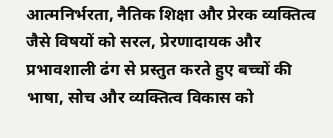आत्मनिर्भरता, नैतिक शिक्षा और प्रेरक व्यक्तित्व जैसे विषयों को सरल, प्रेरणादायक और प्रभावशाली ढंग से प्रस्तुत करते हुए बच्चों की भाषा, सोच और व्यक्तित्व विकास को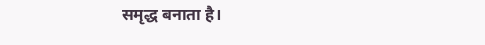समृद्ध बनाता है।